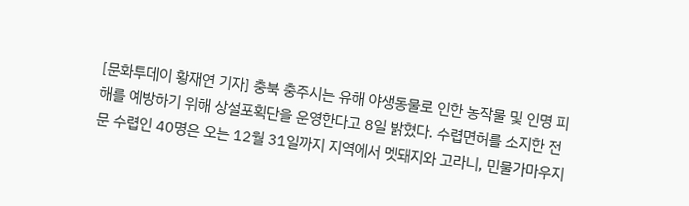[문화투데이 황재연 기자] 충북 충주시는 유해 야생동물로 인한 농작물 및 인명 피해를 예방하기 위해 상설포획단을 운영한다고 8일 밝혔다. 수렵면허를 소지한 전문 수렵인 40명은 오는 12월 31일까지 지역에서 멧돼지와 고라니, 민물가마우지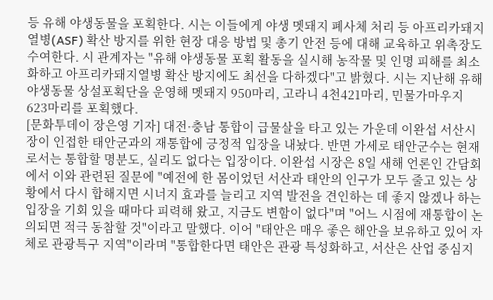등 유해 야생동물을 포획한다. 시는 이들에게 야생 멧돼지 폐사체 처리 등 아프리카돼지열병(ASF) 확산 방지를 위한 현장 대응 방법 및 총기 안전 등에 대해 교육하고 위촉장도 수여한다. 시 관계자는 "유해 야생동물 포획 활동을 실시해 농작물 및 인명 피해를 최소화하고 아프리카돼지열병 확산 방지에도 최선을 다하겠다"고 밝혔다. 시는 지난해 유해 야생동물 상설포획단을 운영해 멧돼지 950마리, 고라니 4천421마리, 민물가마우지 623마리를 포획했다.
[문화투데이 장은영 기자] 대전·충남 통합이 급물살을 타고 있는 가운데 이완섭 서산시장이 인접한 태안군과의 재통합에 긍정적 입장을 내놨다. 반면 가세로 태안군수는 현재로서는 통합할 명분도, 실리도 없다는 입장이다. 이완섭 시장은 8일 새해 언론인 간담회에서 이와 관련된 질문에 "예전에 한 몸이었던 서산과 태안의 인구가 모두 줄고 있는 상황에서 다시 합해지면 시너지 효과를 늘리고 지역 발전을 견인하는 데 좋지 않겠나 하는 입장을 기회 있을 때마다 피력해 왔고, 지금도 변함이 없다"며 "어느 시점에 재통합이 논의되면 적극 동참할 것"이라고 말했다. 이어 "태안은 매우 좋은 해안을 보유하고 있어 자체로 관광특구 지역"이라며 "통합한다면 태안은 관광 특성화하고, 서산은 산업 중심지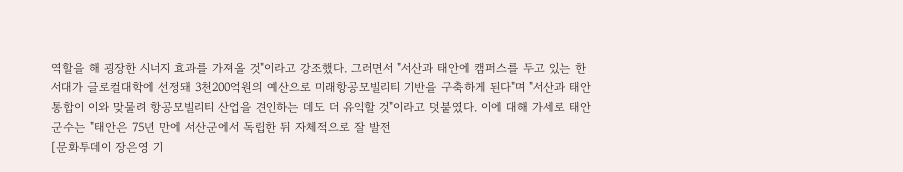역할을 해 굉장한 시너지 효과를 가져올 것"이라고 강조했다. 그러면서 "서산과 태안에 캠퍼스를 두고 있는 한서대가 글로컬대학에 선정돼 3천200억원의 예산으로 미래항공모빌리티 기반을 구축하게 된다"며 "서산과 태안 통합이 이와 맞물려 항공모빌리티 산업을 견인하는 데도 더 유익할 것"이라고 덧붙였다. 이에 대해 가세로 태안군수는 "태안은 75년 만에 서산군에서 독립한 뒤 자체적으로 잘 발전
[문화투데이 장은영 기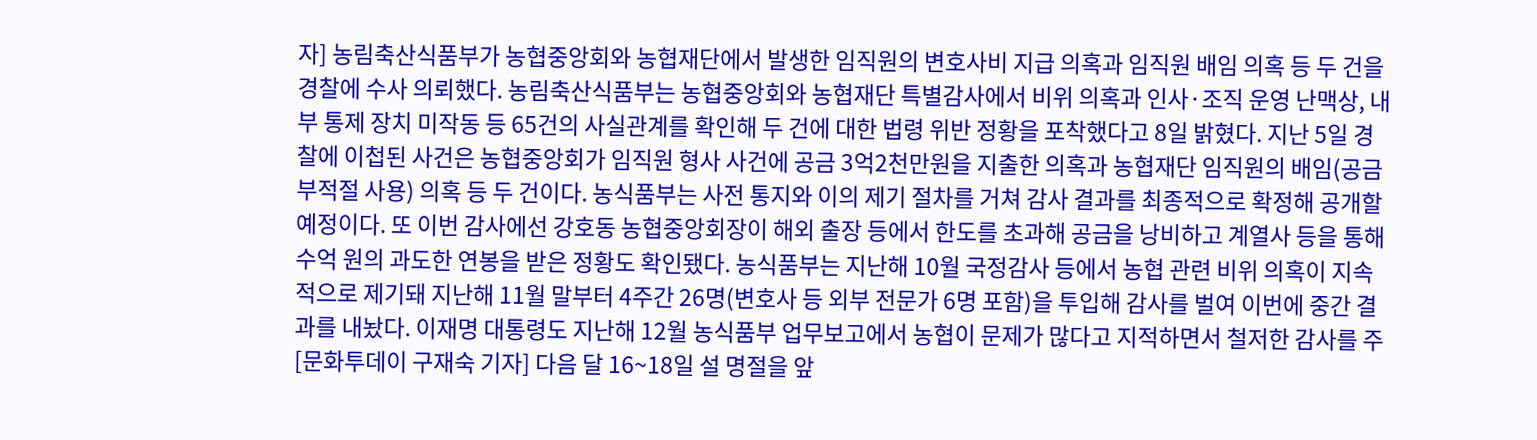자] 농림축산식품부가 농협중앙회와 농협재단에서 발생한 임직원의 변호사비 지급 의혹과 임직원 배임 의혹 등 두 건을 경찰에 수사 의뢰했다. 농림축산식품부는 농협중앙회와 농협재단 특별감사에서 비위 의혹과 인사·조직 운영 난맥상, 내부 통제 장치 미작동 등 65건의 사실관계를 확인해 두 건에 대한 법령 위반 정황을 포착했다고 8일 밝혔다. 지난 5일 경찰에 이첩된 사건은 농협중앙회가 임직원 형사 사건에 공금 3억2천만원을 지출한 의혹과 농협재단 임직원의 배임(공금 부적절 사용) 의혹 등 두 건이다. 농식품부는 사전 통지와 이의 제기 절차를 거쳐 감사 결과를 최종적으로 확정해 공개할 예정이다. 또 이번 감사에선 강호동 농협중앙회장이 해외 출장 등에서 한도를 초과해 공금을 낭비하고 계열사 등을 통해 수억 원의 과도한 연봉을 받은 정황도 확인됐다. 농식품부는 지난해 10월 국정감사 등에서 농협 관련 비위 의혹이 지속적으로 제기돼 지난해 11월 말부터 4주간 26명(변호사 등 외부 전문가 6명 포함)을 투입해 감사를 벌여 이번에 중간 결과를 내놨다. 이재명 대통령도 지난해 12월 농식품부 업무보고에서 농협이 문제가 많다고 지적하면서 철저한 감사를 주
[문화투데이 구재숙 기자] 다음 달 16~18일 설 명절을 앞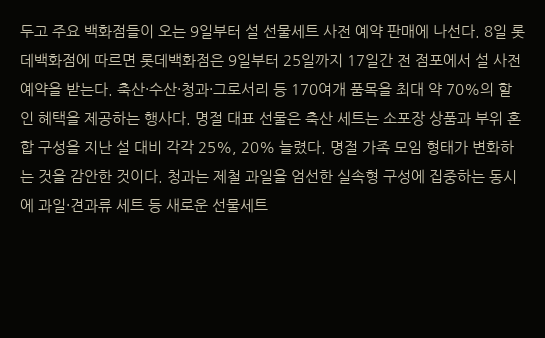두고 주요 백화점들이 오는 9일부터 설 선물세트 사전 예약 판매에 나선다. 8일 롯데백화점에 따르면 롯데백화점은 9일부터 25일까지 17일간 전 점포에서 설 사전 예약을 받는다. 축산·수산·청과·그로서리 등 170여개 품목을 최대 약 70%의 할인 혜택을 제공하는 행사다. 명절 대표 선물은 축산 세트는 소포장 상품과 부위 혼합 구성을 지난 설 대비 각각 25%, 20% 늘렸다. 명절 가족 모임 형태가 변화하는 것을 감안한 것이다. 청과는 제철 과일을 엄선한 실속형 구성에 집중하는 동시에 과일·견과류 세트 등 새로운 선물세트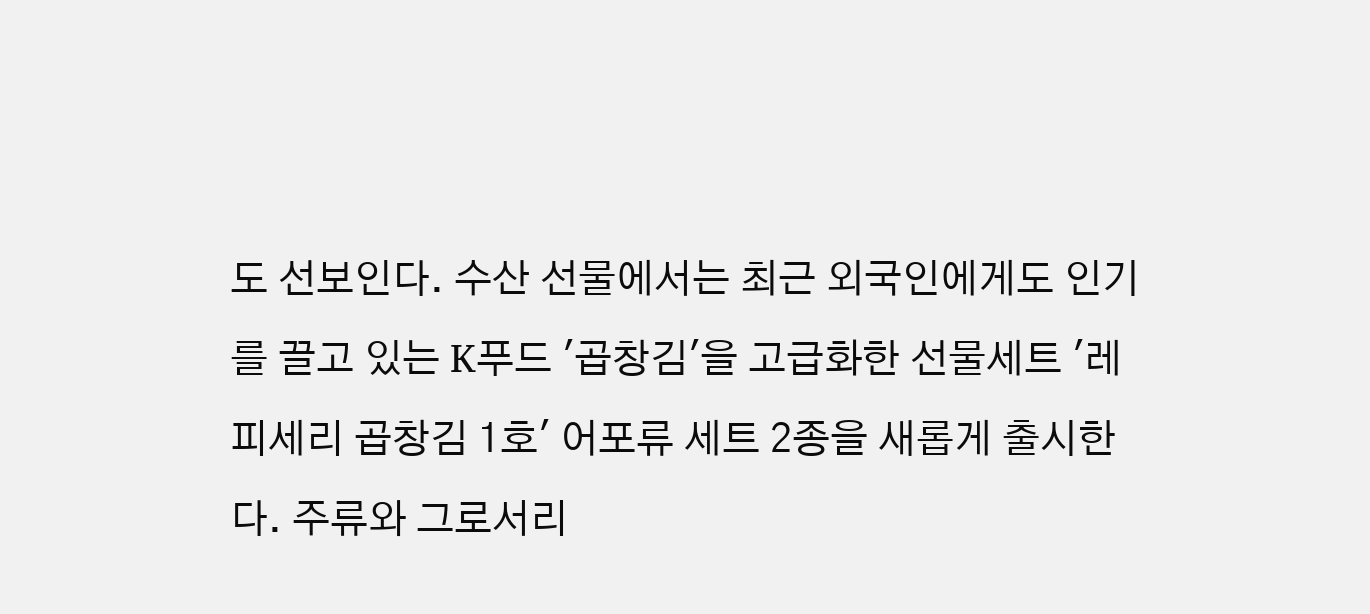도 선보인다. 수산 선물에서는 최근 외국인에게도 인기를 끌고 있는 K푸드 '곱창김'을 고급화한 선물세트 '레피세리 곱창김 1호' 어포류 세트 2종을 새롭게 출시한다. 주류와 그로서리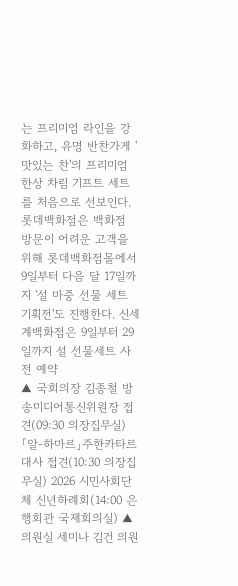는 프리미엄 라인을 강화하고, 유명 반찬가게 '맛있는 찬'의 프리미엄 한상 차림 기프트 세트를 처음으로 선보인다. 롯데백화점은 백화점 방문이 어려운 고객을 위해 롯데백화점몰에서 9일부터 다음 달 17일까지 '설 마중 선물 세트 기획전'도 진행한다. 신세계백화점은 9일부터 29일까지 설 선물세트 사전 예약
▲ 국회의장 김종철 방송미디어통신위원장 접견(09:30 의장집무실) 「알-하마르」주한카타르대사 접견(10:30 의장집무실) 2026 시민사회단체 신년하례회(14:00 은행회관 국제회의실) ▲ 의원실 세미나 김건 의원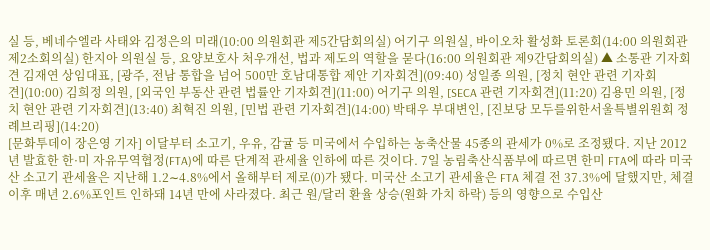실 등, 베네수엘라 사태와 김정은의 미래(10:00 의원회관 제5간담회의실) 어기구 의원실, 바이오차 활성화 토론회(14:00 의원회관 제2소회의실) 한지아 의원실 등, 요양보호사 처우개선, 법과 제도의 역할을 묻다(16:00 의원회관 제9간담회의실) ▲ 소통관 기자회견 김재연 상임대표, [광주, 전남 통합을 넘어 500만 호남대통합 제안 기자회견](09:40) 성일종 의원, [정치 현안 관련 기자회견](10:00) 김희정 의원, [외국인 부동산 관련 법률안 기자회견](11:00) 어기구 의원, [SECA 관련 기자회견](11:20) 김용민 의원, [정치 현안 관련 기자회견](13:40) 최혁진 의원, [민법 관련 기자회견](14:00) 박태우 부대변인, [진보당 모두를위한서울특별위원회 정례브리핑](14:20)
[문화투데이 장은영 기자] 이달부터 소고기, 우유, 감귤 등 미국에서 수입하는 농축산물 45종의 관세가 0%로 조정됐다. 지난 2012년 발효한 한·미 자유무역협정(FTA)에 따른 단계적 관세율 인하에 따른 것이다. 7일 농림축산식품부에 따르면 한미 FTA에 따라 미국산 소고기 관세율은 지난해 1.2∼4.8%에서 올해부터 제로(0)가 됐다. 미국산 소고기 관세율은 FTA 체결 전 37.3%에 달했지만, 체결 이후 매년 2.6%포인트 인하돼 14년 만에 사라졌다. 최근 원/달러 환율 상승(원화 가치 하락) 등의 영향으로 수입산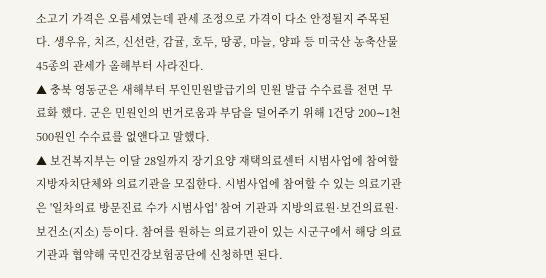소고기 가격은 오름세였는데 관세 조정으로 가격이 다소 안정될지 주목된다. 생우유, 치즈, 신선란, 감귤, 호두, 땅콩, 마늘, 양파 등 미국산 농축산물 45종의 관세가 올해부터 사라진다.
▲ 충북 영동군은 새해부터 무인민원발급기의 민원 발급 수수료를 전면 무료화 했다. 군은 민원인의 번거로움과 부담을 덜어주기 위해 1건당 200∼1천500원인 수수료를 없앤다고 말했다.
▲ 보건복지부는 이달 28일까지 장기요양 재택의료센터 시범사업에 참여할 지방자치단체와 의료기관을 모집한다. 시범사업에 참여할 수 있는 의료기관은 '일차의료 방문진료 수가 시범사업' 참여 기관과 지방의료원·보건의료원·보건소(지소) 등이다. 참여를 원하는 의료기관이 있는 시군구에서 해당 의료기관과 협약해 국민건강보험공단에 신청하면 된다.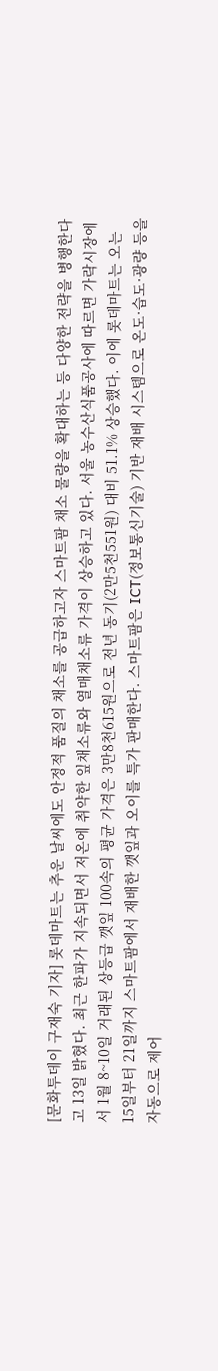[문화투데이 구재숙 기자] 롯데마트는 추운 날씨에도 안정적 품질의 채소를 공급하고자 스마트팜 채소 물량을 확대하는 등 다양한 전략을 병행한다고 13일 밝혔다. 최근 한파가 지속되면서 저온에 취약한 잎채소류와 열매채소류 가격이 상승하고 있다. 서울 농수산식품공사에 따르면 가락시장에서 1월 8~10일 거래된 상등급 깻잎 100속의 평균 가격은 3만8천615원으로 전년 동기(2만5천551원) 대비 51.1% 상승했다. 이에 롯데마트는 오는 15일부터 21일까지 스마트팜에서 재배한 깻잎과 오이를 특가 판매한다. 스마트팜은 ICT(정보통신기술) 기반 재배 시스템으로 온도·습도·광량 등을 자동으로 제어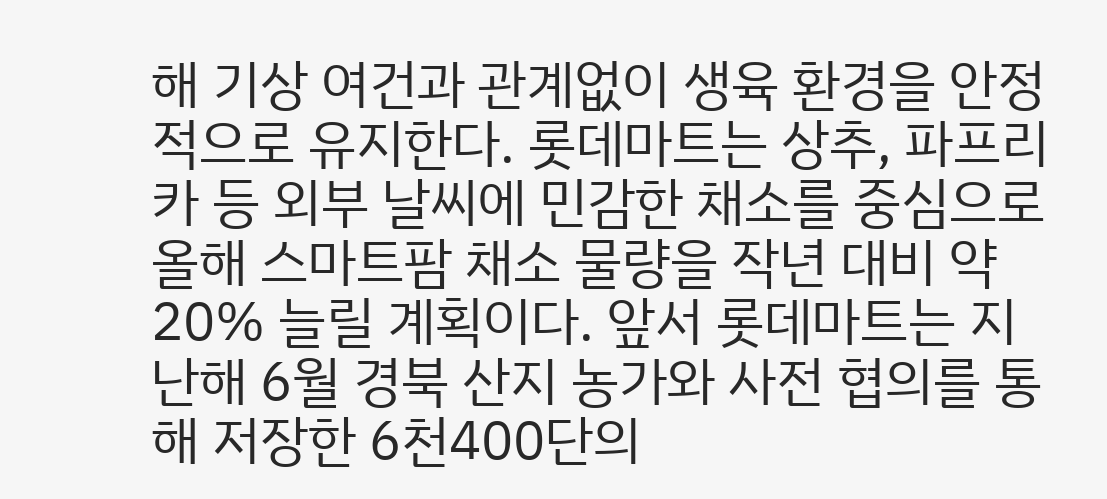해 기상 여건과 관계없이 생육 환경을 안정적으로 유지한다. 롯데마트는 상추, 파프리카 등 외부 날씨에 민감한 채소를 중심으로 올해 스마트팜 채소 물량을 작년 대비 약 20% 늘릴 계획이다. 앞서 롯데마트는 지난해 6월 경북 산지 농가와 사전 협의를 통해 저장한 6천400단의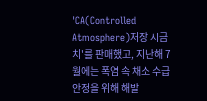'CA(Controlled Atmosphere)저장 시금치'를 판매했고, 지난해 7월에는 폭염 속 채소 수급 안정을 위해 해발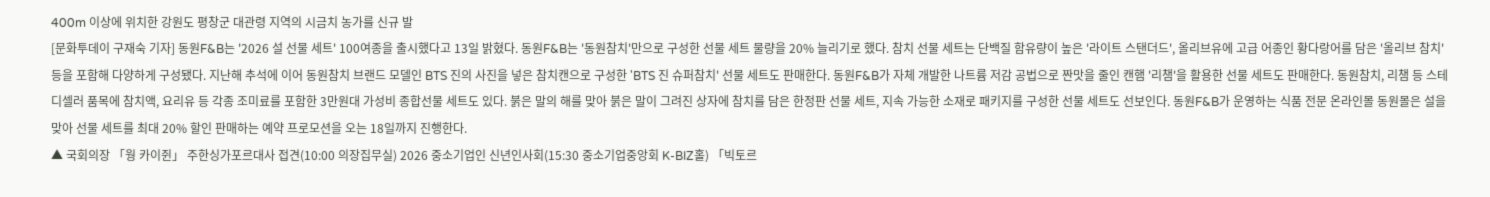400m 이상에 위치한 강원도 평창군 대관령 지역의 시금치 농가를 신규 발
[문화투데이 구재숙 기자] 동원F&B는 '2026 설 선물 세트' 100여종을 출시했다고 13일 밝혔다. 동원F&B는 '동원참치'만으로 구성한 선물 세트 물량을 20% 늘리기로 했다. 참치 선물 세트는 단백질 함유량이 높은 '라이트 스탠더드', 올리브유에 고급 어종인 황다랑어를 담은 '올리브 참치' 등을 포함해 다양하게 구성됐다. 지난해 추석에 이어 동원참치 브랜드 모델인 BTS 진의 사진을 넣은 참치캔으로 구성한 'BTS 진 슈퍼참치' 선물 세트도 판매한다. 동원F&B가 자체 개발한 나트륨 저감 공법으로 짠맛을 줄인 캔햄 '리챔'을 활용한 선물 세트도 판매한다. 동원참치, 리챔 등 스테디셀러 품목에 참치액, 요리유 등 각종 조미료를 포함한 3만원대 가성비 종합선물 세트도 있다. 붉은 말의 해를 맞아 붉은 말이 그려진 상자에 참치를 담은 한정판 선물 세트, 지속 가능한 소재로 패키지를 구성한 선물 세트도 선보인다. 동원F&B가 운영하는 식품 전문 온라인몰 동원몰은 설을 맞아 선물 세트를 최대 20% 할인 판매하는 예약 프로모션을 오는 18일까지 진행한다.
▲ 국회의장 「웡 카이쥔」 주한싱가포르대사 접견(10:00 의장집무실) 2026 중소기업인 신년인사회(15:30 중소기업중앙회 K-BIZ홀) 「빅토르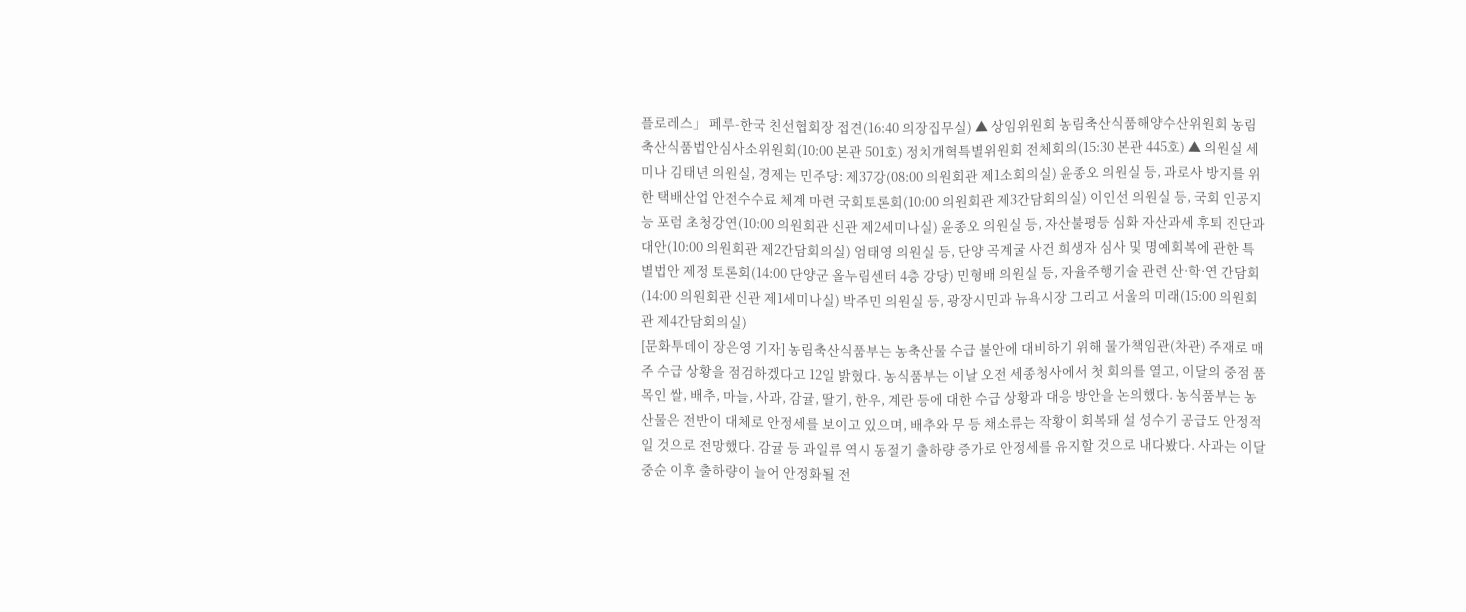플로레스」 페루-한국 친선협회장 접견(16:40 의장집무실) ▲ 상임위원회 농림축산식품해양수산위원회 농림축산식품법안심사소위원회(10:00 본관 501호) 정치개혁특별위원회 전체회의(15:30 본관 445호) ▲ 의원실 세미나 김태년 의원실, 경제는 민주당: 제37강(08:00 의원회관 제1소회의실) 윤종오 의원실 등, 과로사 방지를 위한 택배산업 안전수수료 체계 마련 국회토론회(10:00 의원회관 제3간담회의실) 이인선 의원실 등, 국회 인공지능 포럼 초청강연(10:00 의원회관 신관 제2세미나실) 윤종오 의원실 등, 자산불평등 심화 자산과세 후퇴 진단과 대안(10:00 의원회관 제2간담회의실) 엄태영 의원실 등, 단양 곡계굴 사건 희생자 심사 및 명예회복에 관한 특별법안 제정 토론회(14:00 단양군 올누림센터 4층 강당) 민형배 의원실 등, 자율주행기술 관련 산·학·연 간담회(14:00 의원회관 신관 제1세미나실) 박주민 의원실 등, 광장시민과 뉴욕시장 그리고 서울의 미래(15:00 의원회관 제4간담회의실)
[문화투데이 장은영 기자] 농림축산식품부는 농축산물 수급 불안에 대비하기 위해 물가책임관(차관) 주재로 매주 수급 상황을 점검하겠다고 12일 밝혔다. 농식품부는 이날 오전 세종청사에서 첫 회의를 열고, 이달의 중점 품목인 쌀, 배추, 마늘, 사과, 감귤, 딸기, 한우, 계란 등에 대한 수급 상황과 대응 방안을 논의했다. 농식품부는 농산물은 전반이 대체로 안정세를 보이고 있으며, 배추와 무 등 채소류는 작황이 회복돼 설 성수기 공급도 안정적일 것으로 전망했다. 감귤 등 과일류 역시 동절기 출하량 증가로 안정세를 유지할 것으로 내다봤다. 사과는 이달 중순 이후 출하량이 늘어 안정화될 전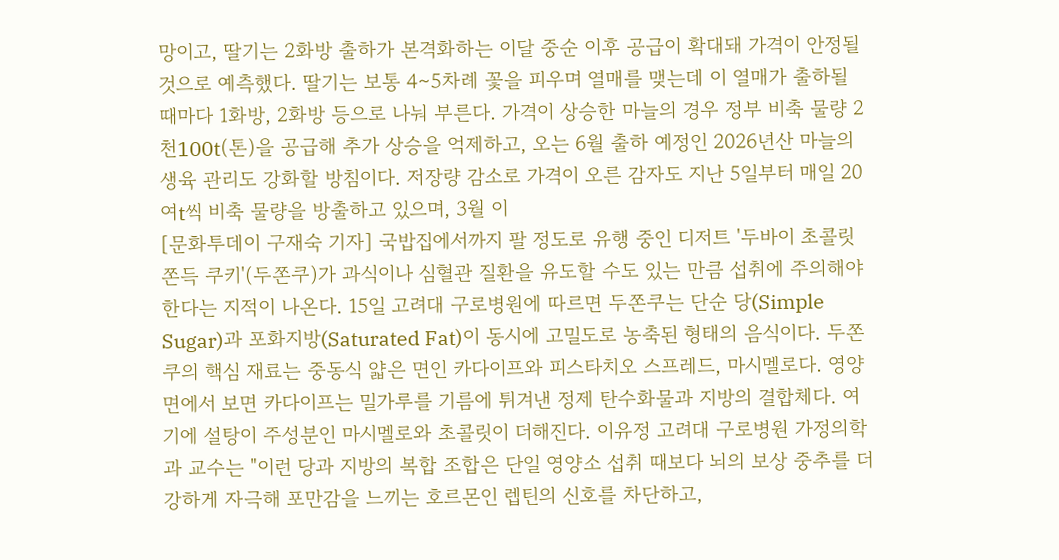망이고, 딸기는 2화방 출하가 본격화하는 이달 중순 이후 공급이 확대돼 가격이 안정될 것으로 예측했다. 딸기는 보통 4∼5차례 꽃을 피우며 열매를 맺는데 이 열매가 출하될 때마다 1화방, 2화방 등으로 나눠 부른다. 가격이 상승한 마늘의 경우 정부 비축 물량 2천100t(톤)을 공급해 추가 상승을 억제하고, 오는 6월 출하 예정인 2026년산 마늘의 생육 관리도 강화할 방침이다. 저장량 감소로 가격이 오른 감자도 지난 5일부터 매일 20여t씩 비축 물량을 방출하고 있으며, 3월 이
[문화투데이 구재숙 기자] 국밥집에서까지 팔 정도로 유행 중인 디저트 '두바이 초콜릿 쫀득 쿠키'(두쫀쿠)가 과식이나 심혈관 질환을 유도할 수도 있는 만큼 섭취에 주의해야 한다는 지적이 나온다. 15일 고려대 구로병원에 따르면 두쫀쿠는 단순 당(Simple Sugar)과 포화지방(Saturated Fat)이 동시에 고밀도로 농축된 형태의 음식이다. 두쫀쿠의 핵심 재료는 중동식 얇은 면인 카다이프와 피스타치오 스프레드, 마시멜로다. 영양 면에서 보면 카다이프는 밀가루를 기름에 튀겨낸 정제 탄수화물과 지방의 결합체다. 여기에 설탕이 주성분인 마시멜로와 초콜릿이 더해진다. 이유정 고려대 구로병원 가정의학과 교수는 "이런 당과 지방의 복합 조합은 단일 영양소 섭취 때보다 뇌의 보상 중추를 더 강하게 자극해 포만감을 느끼는 호르몬인 렙틴의 신호를 차단하고,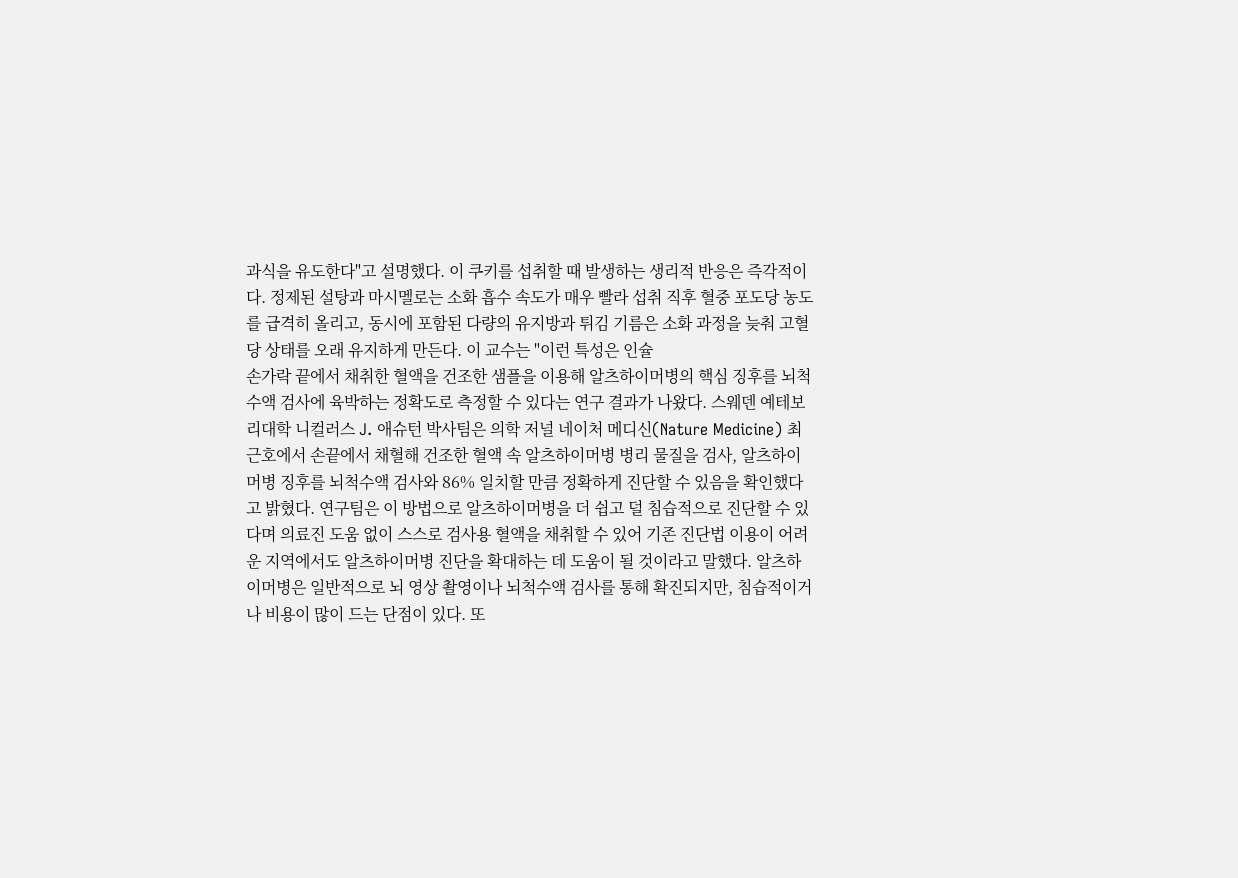과식을 유도한다"고 설명했다. 이 쿠키를 섭취할 때 발생하는 생리적 반응은 즉각적이다. 정제된 설탕과 마시멜로는 소화 흡수 속도가 매우 빨라 섭취 직후 혈중 포도당 농도를 급격히 올리고, 동시에 포함된 다량의 유지방과 튀김 기름은 소화 과정을 늦춰 고혈당 상태를 오래 유지하게 만든다. 이 교수는 "이런 특성은 인슐
손가락 끝에서 채취한 혈액을 건조한 샘플을 이용해 알츠하이머병의 핵심 징후를 뇌척수액 검사에 육박하는 정확도로 측정할 수 있다는 연구 결과가 나왔다. 스웨덴 예테보리대학 니컬러스 J. 애슈턴 박사팀은 의학 저널 네이처 메디신(Nature Medicine) 최근호에서 손끝에서 채혈해 건조한 혈액 속 알츠하이머병 병리 물질을 검사, 알츠하이머병 징후를 뇌척수액 검사와 86% 일치할 만큼 정확하게 진단할 수 있음을 확인했다고 밝혔다. 연구팀은 이 방법으로 알츠하이머병을 더 쉽고 덜 침습적으로 진단할 수 있다며 의료진 도움 없이 스스로 검사용 혈액을 채취할 수 있어 기존 진단법 이용이 어려운 지역에서도 알츠하이머병 진단을 확대하는 데 도움이 될 것이라고 말했다. 알츠하이머병은 일반적으로 뇌 영상 촬영이나 뇌척수액 검사를 통해 확진되지만, 침습적이거나 비용이 많이 드는 단점이 있다. 또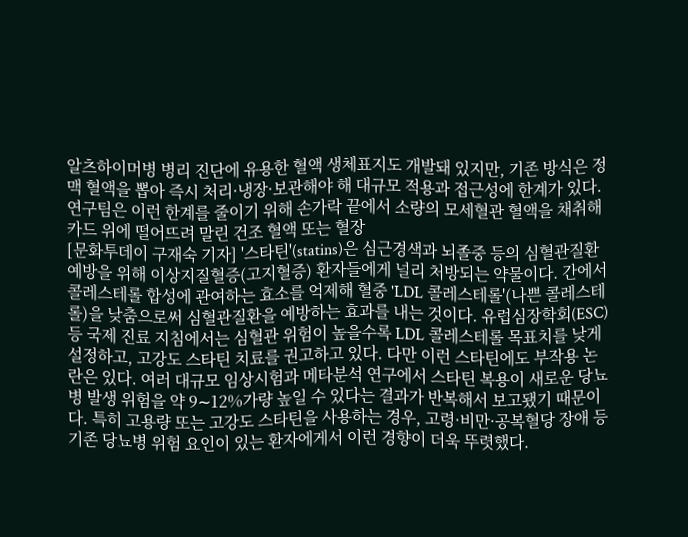알츠하이머병 병리 진단에 유용한 혈액 생체표지도 개발돼 있지만, 기존 방식은 정맥 혈액을 뽑아 즉시 처리·냉장·보관해야 해 대규모 적용과 접근성에 한계가 있다. 연구팀은 이런 한계를 줄이기 위해 손가락 끝에서 소량의 모세혈관 혈액을 채취해 카드 위에 떨어뜨려 말린 건조 혈액 또는 혈장
[문화투데이 구재숙 기자] '스타틴'(statins)은 심근경색과 뇌졸중 등의 심혈관질환 예방을 위해 이상지질혈증(고지혈증) 환자들에게 널리 처방되는 약물이다. 간에서 콜레스테롤 합성에 관여하는 효소를 억제해 혈중 'LDL 콜레스테롤'(나쁜 콜레스테롤)을 낮춤으로써 심혈관질환을 예방하는 효과를 내는 것이다. 유럽심장학회(ESC) 등 국제 진료 지침에서는 심혈관 위험이 높을수록 LDL 콜레스테롤 목표치를 낮게 설정하고, 고강도 스타틴 치료를 권고하고 있다. 다만 이런 스타틴에도 부작용 논란은 있다. 여러 대규모 임상시험과 메타분석 연구에서 스타틴 복용이 새로운 당뇨병 발생 위험을 약 9∼12%가량 높일 수 있다는 결과가 반복해서 보고됐기 때문이다. 특히 고용량 또는 고강도 스타틴을 사용하는 경우, 고령·비만·공복혈당 장애 등 기존 당뇨병 위험 요인이 있는 환자에게서 이런 경향이 더욱 뚜렷했다.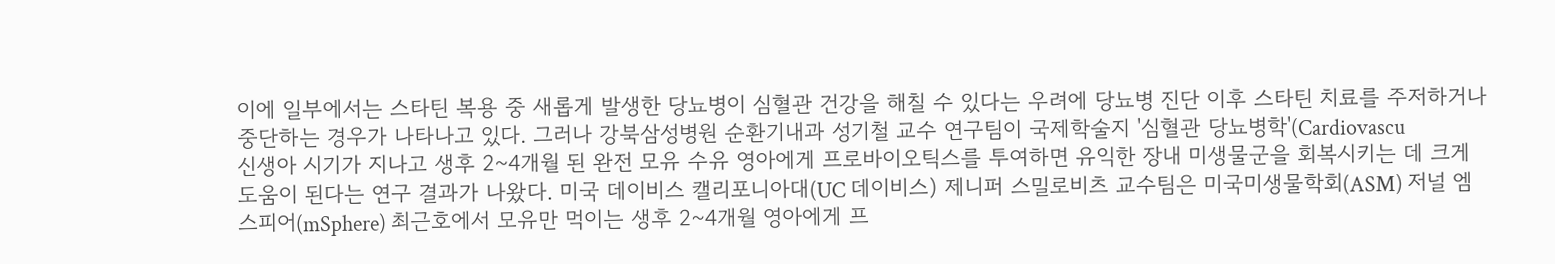이에 일부에서는 스타틴 복용 중 새롭게 발생한 당뇨병이 심혈관 건강을 해칠 수 있다는 우려에 당뇨병 진단 이후 스타틴 치료를 주저하거나 중단하는 경우가 나타나고 있다. 그러나 강북삼성병원 순환기내과 성기철 교수 연구팀이 국제학술지 '심혈관 당뇨병학'(Cardiovascu
신생아 시기가 지나고 생후 2~4개월 된 완전 모유 수유 영아에게 프로바이오틱스를 투여하면 유익한 장내 미생물군을 회복시키는 데 크게 도움이 된다는 연구 결과가 나왔다. 미국 데이비스 캘리포니아대(UC 데이비스) 제니퍼 스밀로비츠 교수팀은 미국미생물학회(ASM) 저널 엠스피어(mSphere) 최근호에서 모유만 먹이는 생후 2~4개월 영아에게 프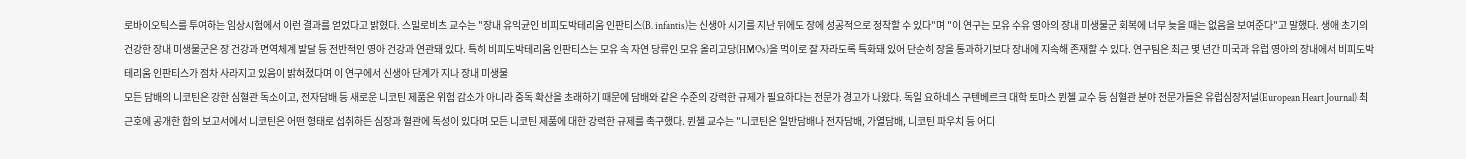로바이오틱스를 투여하는 임상시험에서 이런 결과를 얻었다고 밝혔다. 스밀로비츠 교수는 "장내 유익균인 비피도박테리움 인판티스(B. infantis)는 신생아 시기를 지난 뒤에도 장에 성공적으로 정착할 수 있다"며 "이 연구는 모유 수유 영아의 장내 미생물군 회복에 너무 늦을 때는 없음을 보여준다"고 말했다. 생애 초기의 건강한 장내 미생물군은 장 건강과 면역체계 발달 등 전반적인 영아 건강과 연관돼 있다. 특히 비피도박테리움 인판티스는 모유 속 자연 당류인 모유 올리고당(HMOs)을 먹이로 잘 자라도록 특화돼 있어 단순히 장을 통과하기보다 장내에 지속해 존재할 수 있다. 연구팀은 최근 몇 년간 미국과 유럽 영아의 장내에서 비피도박테리움 인판티스가 점차 사라지고 있음이 밝혀졌다며 이 연구에서 신생아 단계가 지나 장내 미생물
모든 담배의 니코틴은 강한 심혈관 독소이고, 전자담배 등 새로운 니코틴 제품은 위험 감소가 아니라 중독 확산을 초래하기 때문에 담배와 같은 수준의 강력한 규제가 필요하다는 전문가 경고가 나왔다. 독일 요하네스 구텐베르크 대학 토마스 뮌첼 교수 등 심혈관 분야 전문가들은 유럽심장저널(European Heart Journal) 최근호에 공개한 합의 보고서에서 니코틴은 어떤 형태로 섭취하든 심장과 혈관에 독성이 있다며 모든 니코틴 제품에 대한 강력한 규제를 촉구했다. 뮌첼 교수는 "니코틴은 일반담배나 전자담배, 가열담배, 니코틴 파우치 등 어디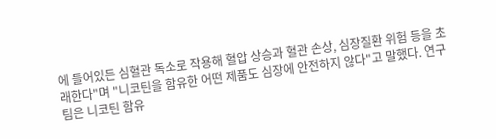에 들어있든 심혈관 독소로 작용해 혈압 상승과 혈관 손상, 심장질환 위험 등을 초래한다"며 "니코틴을 함유한 어떤 제품도 심장에 안전하지 않다"고 말했다. 연구팀은 니코틴 함유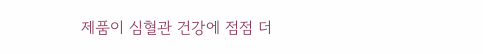제품이 심혈관 건강에 점점 더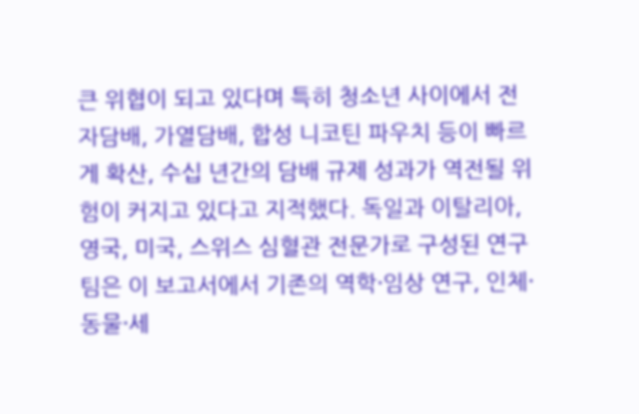큰 위협이 되고 있다며 특히 청소년 사이에서 전자담배, 가열담배, 합성 니코틴 파우치 등이 빠르게 확산, 수십 년간의 담배 규제 성과가 역전될 위험이 커지고 있다고 지적했다. 독일과 이탈리아, 영국, 미국, 스위스 심혈관 전문가로 구성된 연구팀은 이 보고서에서 기존의 역학·임상 연구, 인체·동물·세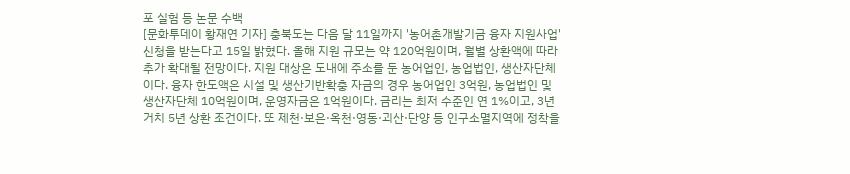포 실험 등 논문 수백
[문화투데이 황재연 기자] 충북도는 다음 달 11일까지 '농어촌개발기금 융자 지원사업' 신청을 받는다고 15일 밝혔다. 올해 지원 규모는 약 120억원이며, 월별 상환액에 따라 추가 확대될 전망이다. 지원 대상은 도내에 주소를 둔 농어업인, 농업법인, 생산자단체이다. 융자 한도액은 시설 및 생산기반확충 자금의 경우 농어업인 3억원, 농업법인 및 생산자단체 10억원이며, 운영자금은 1억원이다. 금리는 최저 수준인 연 1%이고, 3년 거치 5년 상환 조건이다. 또 제천·보은·옥천·영동·괴산·단양 등 인구소멸지역에 정착을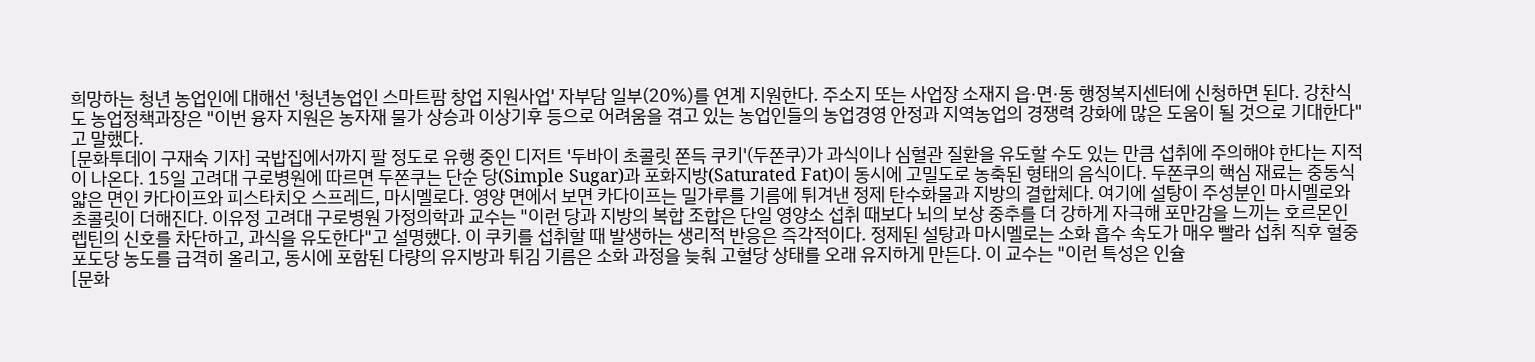희망하는 청년 농업인에 대해선 '청년농업인 스마트팜 창업 지원사업' 자부담 일부(20%)를 연계 지원한다. 주소지 또는 사업장 소재지 읍·면·동 행정복지센터에 신청하면 된다. 강찬식 도 농업정책과장은 "이번 융자 지원은 농자재 물가 상승과 이상기후 등으로 어려움을 겪고 있는 농업인들의 농업경영 안정과 지역농업의 경쟁력 강화에 많은 도움이 될 것으로 기대한다"고 말했다.
[문화투데이 구재숙 기자] 국밥집에서까지 팔 정도로 유행 중인 디저트 '두바이 초콜릿 쫀득 쿠키'(두쫀쿠)가 과식이나 심혈관 질환을 유도할 수도 있는 만큼 섭취에 주의해야 한다는 지적이 나온다. 15일 고려대 구로병원에 따르면 두쫀쿠는 단순 당(Simple Sugar)과 포화지방(Saturated Fat)이 동시에 고밀도로 농축된 형태의 음식이다. 두쫀쿠의 핵심 재료는 중동식 얇은 면인 카다이프와 피스타치오 스프레드, 마시멜로다. 영양 면에서 보면 카다이프는 밀가루를 기름에 튀겨낸 정제 탄수화물과 지방의 결합체다. 여기에 설탕이 주성분인 마시멜로와 초콜릿이 더해진다. 이유정 고려대 구로병원 가정의학과 교수는 "이런 당과 지방의 복합 조합은 단일 영양소 섭취 때보다 뇌의 보상 중추를 더 강하게 자극해 포만감을 느끼는 호르몬인 렙틴의 신호를 차단하고, 과식을 유도한다"고 설명했다. 이 쿠키를 섭취할 때 발생하는 생리적 반응은 즉각적이다. 정제된 설탕과 마시멜로는 소화 흡수 속도가 매우 빨라 섭취 직후 혈중 포도당 농도를 급격히 올리고, 동시에 포함된 다량의 유지방과 튀김 기름은 소화 과정을 늦춰 고혈당 상태를 오래 유지하게 만든다. 이 교수는 "이런 특성은 인슐
[문화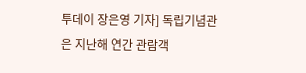투데이 장은영 기자] 독립기념관은 지난해 연간 관람객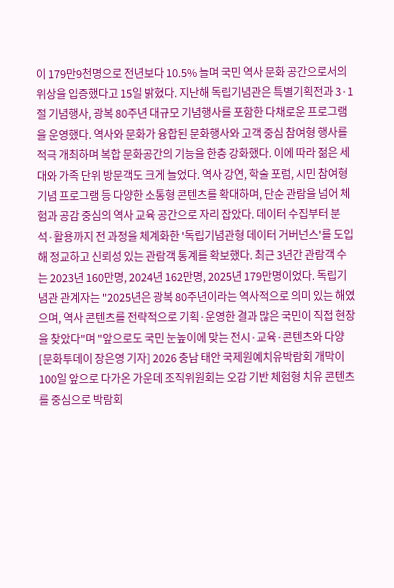이 179만9천명으로 전년보다 10.5% 늘며 국민 역사 문화 공간으로서의 위상을 입증했다고 15일 밝혔다. 지난해 독립기념관은 특별기획전과 3·1절 기념행사, 광복 80주년 대규모 기념행사를 포함한 다채로운 프로그램을 운영했다. 역사와 문화가 융합된 문화행사와 고객 중심 참여형 행사를 적극 개최하며 복합 문화공간의 기능을 한층 강화했다. 이에 따라 젊은 세대와 가족 단위 방문객도 크게 늘었다. 역사 강연, 학술 포럼, 시민 참여형 기념 프로그램 등 다양한 소통형 콘텐츠를 확대하며, 단순 관람을 넘어 체험과 공감 중심의 역사 교육 공간으로 자리 잡았다. 데이터 수집부터 분석·활용까지 전 과정을 체계화한 '독립기념관형 데이터 거버넌스'를 도입해 정교하고 신뢰성 있는 관람객 통계를 확보했다. 최근 3년간 관람객 수는 2023년 160만명, 2024년 162만명, 2025년 179만명이었다. 독립기념관 관계자는 "2025년은 광복 80주년이라는 역사적으로 의미 있는 해였으며, 역사 콘텐츠를 전략적으로 기획·운영한 결과 많은 국민이 직접 현장을 찾았다"며 "앞으로도 국민 눈높이에 맞는 전시·교육·콘텐츠와 다양
[문화투데이 장은영 기자] 2026 충남 태안 국제원예치유박람회 개막이 100일 앞으로 다가온 가운데 조직위원회는 오감 기반 체험형 치유 콘텐츠를 중심으로 박람회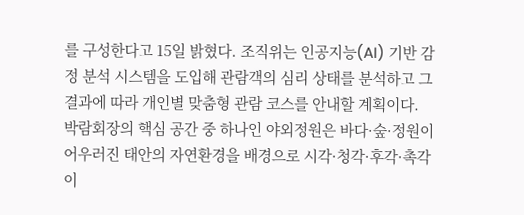를 구성한다고 15일 밝혔다. 조직위는 인공지능(AI) 기반 감정 분석 시스템을 도입해 관람객의 심리 상태를 분석하고 그 결과에 따라 개인별 맞춤형 관람 코스를 안내할 계획이다. 박람회장의 핵심 공간 중 하나인 야외정원은 바다·숲·정원이 어우러진 태안의 자연환경을 배경으로 시각·청각·후각·촉각이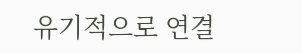유기적으로 연결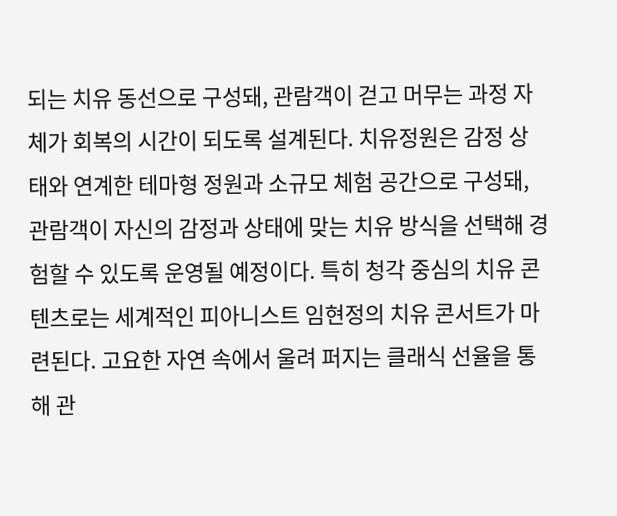되는 치유 동선으로 구성돼, 관람객이 걷고 머무는 과정 자체가 회복의 시간이 되도록 설계된다. 치유정원은 감정 상태와 연계한 테마형 정원과 소규모 체험 공간으로 구성돼, 관람객이 자신의 감정과 상태에 맞는 치유 방식을 선택해 경험할 수 있도록 운영될 예정이다. 특히 청각 중심의 치유 콘텐츠로는 세계적인 피아니스트 임현정의 치유 콘서트가 마련된다. 고요한 자연 속에서 울려 퍼지는 클래식 선율을 통해 관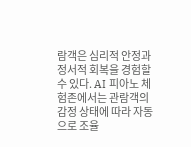람객은 심리적 안정과 정서적 회복을 경험할 수 있다. AI 피아노 체험존에서는 관람객의 감정 상태에 따라 자동으로 조율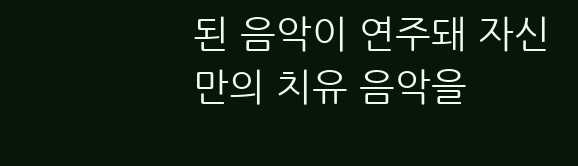된 음악이 연주돼 자신만의 치유 음악을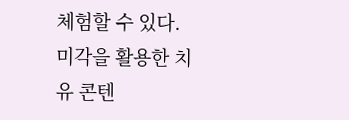체험할 수 있다. 미각을 활용한 치유 콘텐